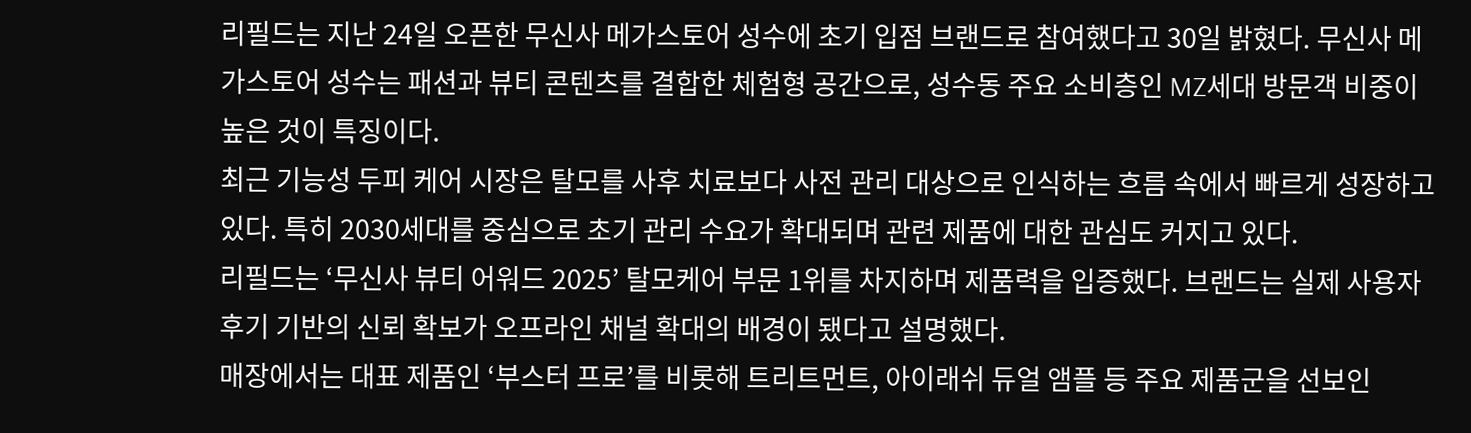리필드는 지난 24일 오픈한 무신사 메가스토어 성수에 초기 입점 브랜드로 참여했다고 30일 밝혔다. 무신사 메가스토어 성수는 패션과 뷰티 콘텐츠를 결합한 체험형 공간으로, 성수동 주요 소비층인 MZ세대 방문객 비중이 높은 것이 특징이다.
최근 기능성 두피 케어 시장은 탈모를 사후 치료보다 사전 관리 대상으로 인식하는 흐름 속에서 빠르게 성장하고 있다. 특히 2030세대를 중심으로 초기 관리 수요가 확대되며 관련 제품에 대한 관심도 커지고 있다.
리필드는 ‘무신사 뷰티 어워드 2025’ 탈모케어 부문 1위를 차지하며 제품력을 입증했다. 브랜드는 실제 사용자 후기 기반의 신뢰 확보가 오프라인 채널 확대의 배경이 됐다고 설명했다.
매장에서는 대표 제품인 ‘부스터 프로’를 비롯해 트리트먼트, 아이래쉬 듀얼 앰플 등 주요 제품군을 선보인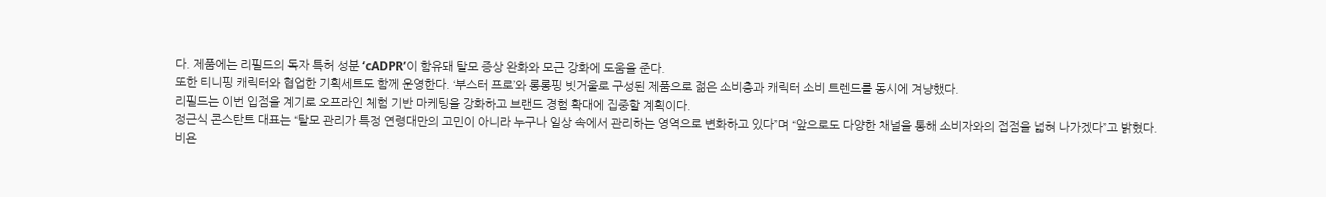다. 제품에는 리필드의 독자 특허 성분 ‘cADPR’이 함유돼 탈모 증상 완화와 모근 강화에 도움을 준다.
또한 티니핑 캐릭터와 협업한 기획세트도 함께 운영한다. ‘부스터 프로’와 롱롱핑 빗거울로 구성된 제품으로 젊은 소비층과 캐릭터 소비 트렌드를 동시에 겨냥했다.
리필드는 이번 입점을 계기로 오프라인 체험 기반 마케팅을 강화하고 브랜드 경험 확대에 집중할 계획이다.
정근식 콘스탄트 대표는 “탈모 관리가 특정 연령대만의 고민이 아니라 누구나 일상 속에서 관리하는 영역으로 변화하고 있다”며 “앞으로도 다양한 채널을 통해 소비자와의 접점을 넓혀 나가겠다”고 밝혔다.
비욘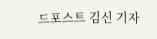드포스트 김신 기자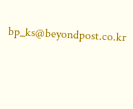bp_ks@beyondpost.co.kr